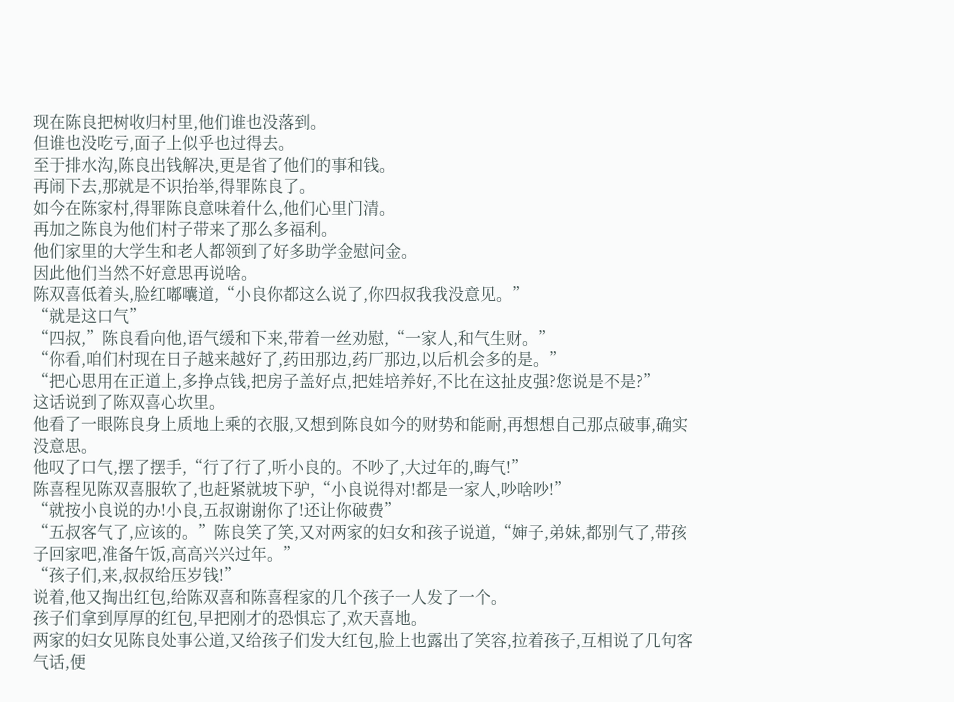现在陈良把树收归村里,他们谁也没落到。
但谁也没吃亏,面子上似乎也过得去。
至于排水沟,陈良出钱解决,更是省了他们的事和钱。
再闹下去,那就是不识抬举,得罪陈良了。
如今在陈家村,得罪陈良意味着什么,他们心里门清。
再加之陈良为他们村子带来了那么多福利。
他们家里的大学生和老人都领到了好多助学金慰问金。
因此他们当然不好意思再说啥。
陈双喜低着头,脸红嘟囔道,“小良你都这么说了,你四叔我我没意见。”
“就是这口气”
“四叔,”陈良看向他,语气缓和下来,带着一丝劝慰,“一家人,和气生财。”
“你看,咱们村现在日子越来越好了,药田那边,药厂那边,以后机会多的是。”
“把心思用在正道上,多挣点钱,把房子盖好点,把娃培养好,不比在这扯皮强?您说是不是?”
这话说到了陈双喜心坎里。
他看了一眼陈良身上质地上乘的衣服,又想到陈良如今的财势和能耐,再想想自己那点破事,确实没意思。
他叹了口气,摆了摆手,“行了行了,听小良的。不吵了,大过年的,晦气!”
陈喜程见陈双喜服软了,也赶紧就坡下驴,“小良说得对!都是一家人,吵啥吵!”
“就按小良说的办!小良,五叔谢谢你了!还让你破费”
“五叔客气了,应该的。”陈良笑了笑,又对两家的妇女和孩子说道,“婶子,弟妹,都别气了,带孩子回家吧,准备午饭,高高兴兴过年。”
“孩子们,来,叔叔给压岁钱!”
说着,他又掏出红包,给陈双喜和陈喜程家的几个孩子一人发了一个。
孩子们拿到厚厚的红包,早把刚才的恐惧忘了,欢天喜地。
两家的妇女见陈良处事公道,又给孩子们发大红包,脸上也露出了笑容,拉着孩子,互相说了几句客气话,便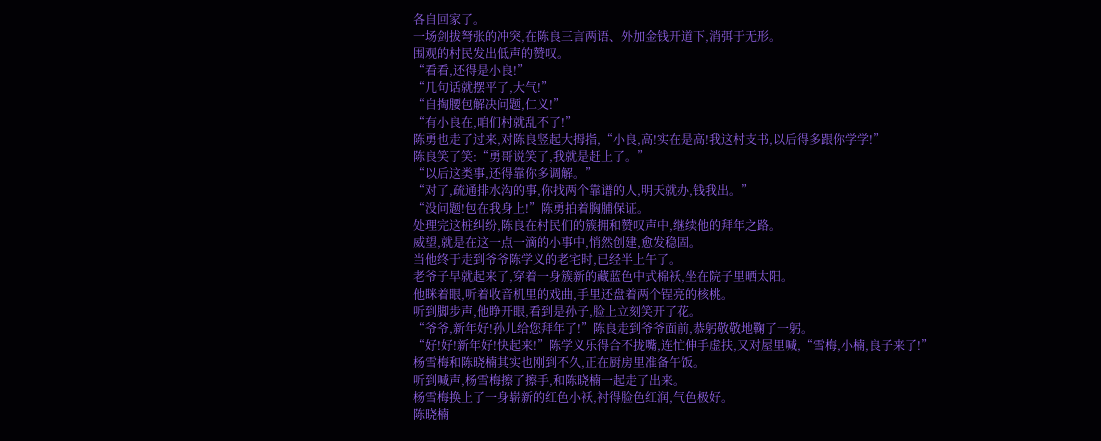各自回家了。
一场剑拔弩张的冲突,在陈良三言两语、外加金钱开道下,消弭于无形。
围观的村民发出低声的赞叹。
“看看,还得是小良!”
“几句话就摆平了,大气!”
“自掏腰包解决问题,仁义!”
“有小良在,咱们村就乱不了!”
陈勇也走了过来,对陈良竖起大拇指,“小良,高!实在是高!我这村支书,以后得多跟你学学!”
陈良笑了笑:“勇哥说笑了,我就是赶上了。”
“以后这类事,还得靠你多调解。”
“对了,疏通排水沟的事,你找两个靠谱的人,明天就办,钱我出。”
“没问题!包在我身上!”陈勇拍着胸脯保证。
处理完这桩纠纷,陈良在村民们的簇拥和赞叹声中,继续他的拜年之路。
威望,就是在这一点一滴的小事中,悄然创建,愈发稳固。
当他终于走到爷爷陈学义的老宅时,已经半上午了。
老爷子早就起来了,穿着一身簇新的藏蓝色中式棉袄,坐在院子里晒太阳。
他眯着眼,听着收音机里的戏曲,手里还盘着两个锃亮的核桃。
听到脚步声,他睁开眼,看到是孙子,脸上立刻笑开了花。
“爷爷,新年好!孙儿给您拜年了!”陈良走到爷爷面前,恭躬敬敬地鞠了一躬。
“好!好!新年好!快起来!”陈学义乐得合不拢嘴,连忙伸手虚扶,又对屋里喊,“雪梅,小楠,良子来了!”
杨雪梅和陈晓楠其实也刚到不久,正在厨房里准备午饭。
听到喊声,杨雪梅擦了擦手,和陈晓楠一起走了出来。
杨雪梅换上了一身崭新的红色小袄,衬得脸色红润,气色极好。
陈晓楠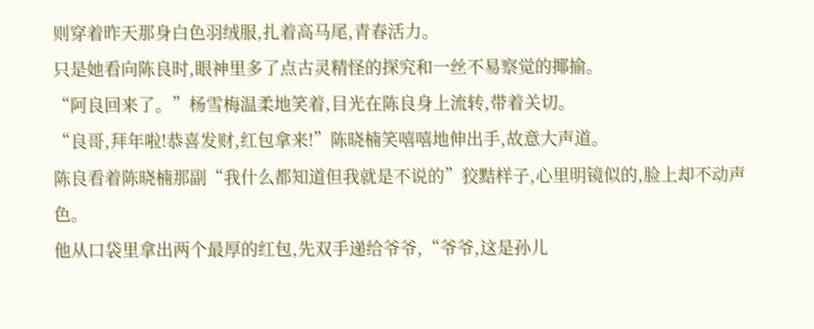则穿着昨天那身白色羽绒服,扎着高马尾,青春活力。
只是她看向陈良时,眼神里多了点古灵精怪的探究和一丝不易察觉的揶揄。
“阿良回来了。”杨雪梅温柔地笑着,目光在陈良身上流转,带着关切。
“良哥,拜年啦!恭喜发财,红包拿来!”陈晓楠笑嘻嘻地伸出手,故意大声道。
陈良看着陈晓楠那副“我什么都知道但我就是不说的”狡黠样子,心里明镜似的,脸上却不动声色。
他从口袋里拿出两个最厚的红包,先双手递给爷爷,“爷爷,这是孙儿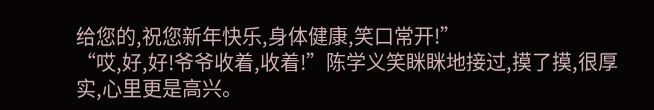给您的,祝您新年快乐,身体健康,笑口常开!”
“哎,好,好!爷爷收着,收着!”陈学义笑眯眯地接过,摸了摸,很厚实,心里更是高兴。